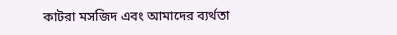কাটরা মসজিদ এবং আমাদের ব্যর্থতা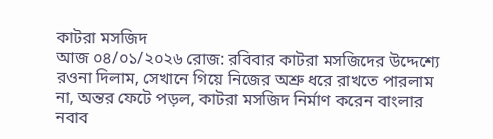কাটরা মসজিদ
আজ ০৪/০১/২০২৬ রোজ: রবিবার কাটরা মসজিদের উদ্দেশ্যে রওনা দিলাম, সেখানে গিয়ে নিজের অশ্রু ধরে রাখতে পারলাম না, অন্তর ফেটে পড়ল, কাটরা মসজিদ নির্মাণ করেন বাংলার নবাব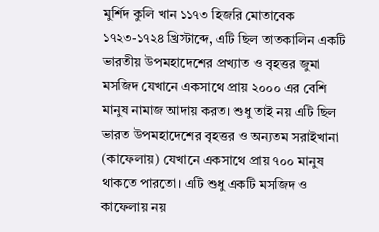মুর্শিদ কুলি খান ১১৭৩ হিজরি মোতাবেক ১৭২৩-১৭২৪ খ্রিস্টাব্দে, এটি ছিল তাতকালিন একটি ভারতীয় উপমহাদেশের প্রখ্যাত ও বৃহত্তর জুমা মসজিদ যেখানে একসাথে প্রায় ২০০০ এর বেশি মানুষ নামাজ আদায় করত। শুধু তাই নয় এটি ছিল ভারত উপমহাদেশের বৃহত্তর ও অন্যতম সরাইখানা (কাফেলায়) যেখানে একসাথে প্রায় ৭০০ মানুষ থাকতে পারতো। এটি শুধু একটি মসজিদ ও  কাফেলায় নয়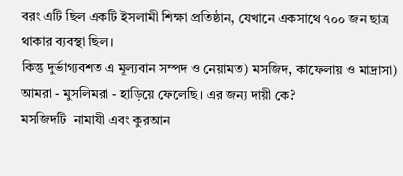বরং এটি ছিল একটি ইসলামী শিক্ষা প্রতিষ্ঠান, যেখানে একসাথে ৭০০ জন ছাত্র থাকার ব্যবস্থা ছিল।
কিন্তু দুর্ভাগ্যবশত এ মূল্যবান সম্পদ ও নেয়ামত) মসজিদ, কাফেলায় ও মাদ্রাসা)  আমরা - মুসলিমরা - হাড়িয়ে ফেলেছি। এর জন্য দায়ী কে?
মসজিদটি  নামাযী এবং কুরআন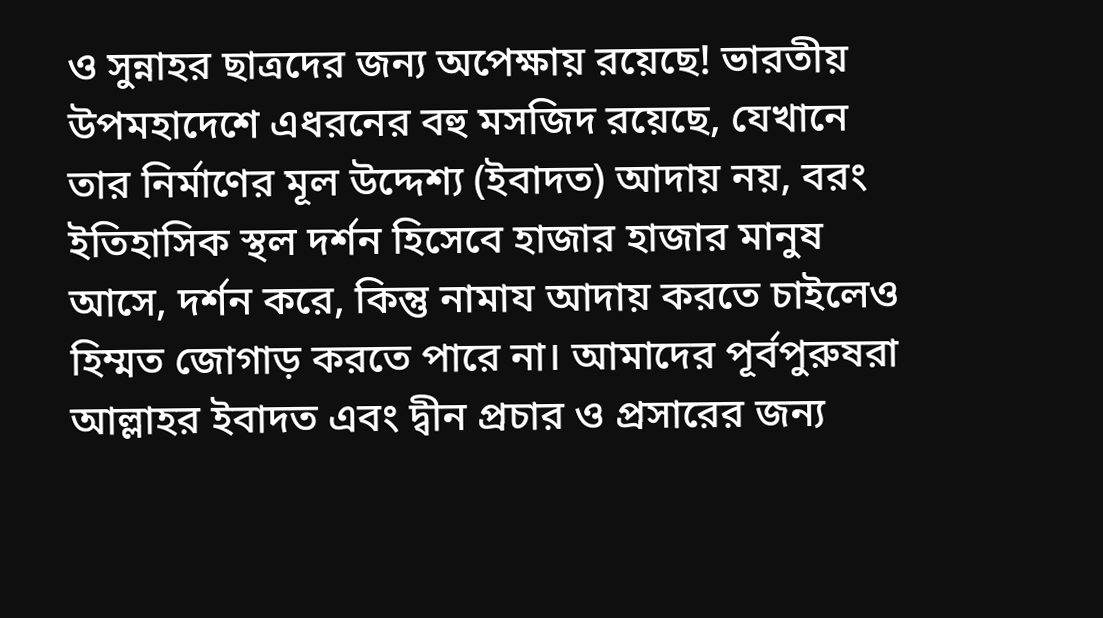ও সুন্নাহর ছাত্রদের জন্য অপেক্ষায় রয়েছে! ভারতীয় উপমহাদেশে এধরনের বহু মসজিদ রয়েছে, যেখানে তার নির্মাণের মূল উদ্দেশ্য (ইবাদত) আদায় নয়, বরং ইতিহাসিক স্থল দর্শন হিসেবে হাজার হাজার মানুষ আসে, দর্শন করে, কিন্তু নামায আদায় করতে চাইলেও হিম্মত জোগাড় করতে পারে না। আমাদের পূর্বপুরুষরা আল্লাহর ইবাদত এবং দ্বীন প্রচার ও প্রসারের জন্য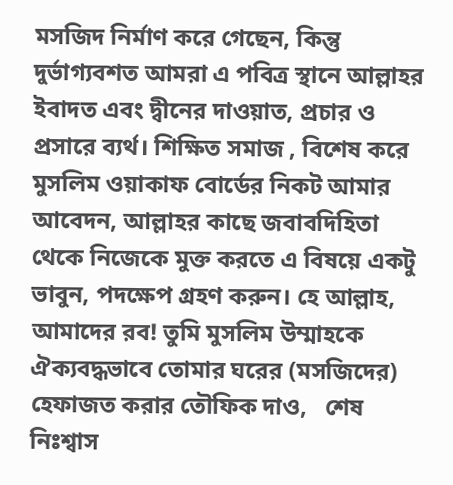মসজিদ নির্মাণ করে গেছেন, কিন্তু দুর্ভাগ্যবশত আমরা এ পবিত্র স্থানে আল্লাহর ইবাদত এবং দ্বীনের দাওয়াত, প্রচার ও প্রসারে ব্যর্থ। শিক্ষিত সমাজ , বিশেষ করে মুসলিম ওয়াকাফ বোর্ডের নিকট আমার আবেদন, আল্লাহর কাছে জবাবদিহিতা থেকে নিজেকে মুক্ত করতে এ বিষয়ে একটু ভাবুন, পদক্ষেপ গ্রহণ করুন। হে আল্লাহ, আমাদের রব! তুমি মুসলিম উম্মাহকে ঐক্যবদ্ধভাবে তোমার ঘরের (মসজিদের) হেফাজত করার তৌফিক দাও,   শেষ নিঃশ্বাস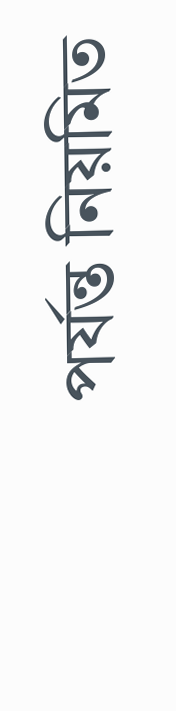পর্যন্ত নিয়মিত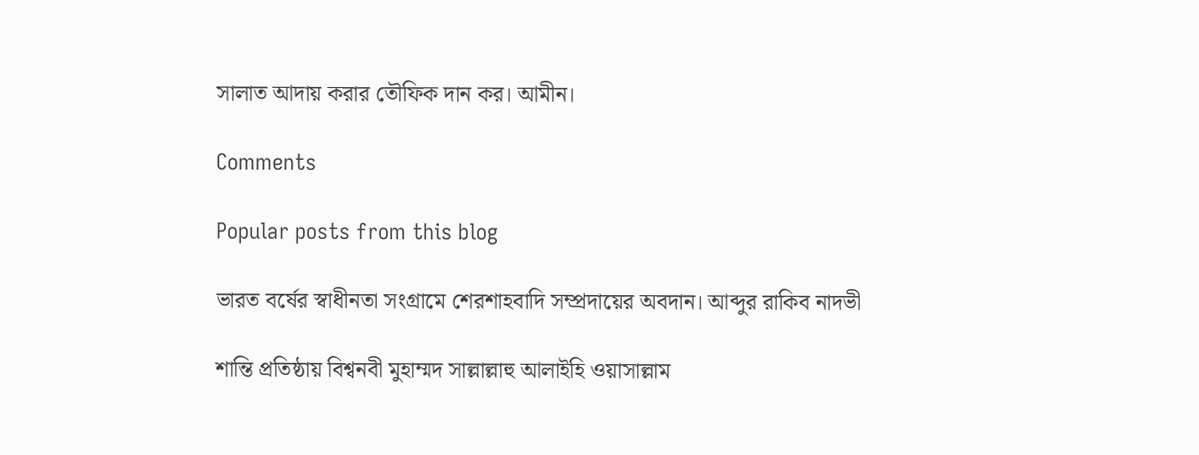সালাত আদায় করার তৌফিক দান কর। আমীন।

Comments

Popular posts from this blog

ভারত বর্ষের স্বাধীনতা সংগ্রামে শেরশাহবাদি সম্প্রদায়ের অবদান। আব্দুর রাকিব নাদভী

শান্তি প্রতিষ্ঠায় বিশ্বনবী মুহাম্মদ সাল্লাল্লাহু আলাইহি ওয়াসাল্লাম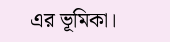এর ভূমিকা।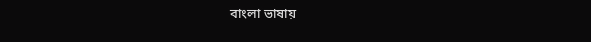বাংলা ভাষায়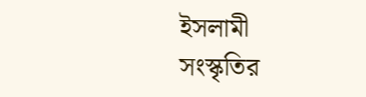ইসলামী সংস্কৃতির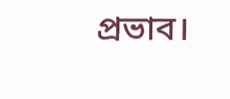প্রভাব।